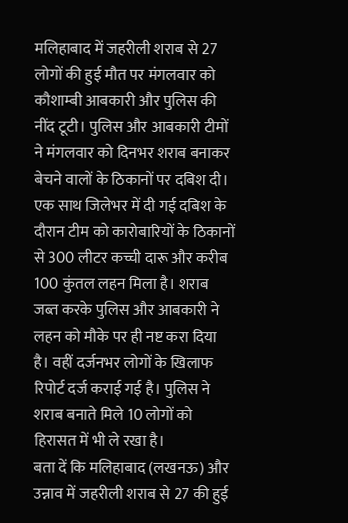मलिहाबाद में जहरीली शराब से 27 लोगों की हुई मौत पर मंगलवार को कौशाम्बी आबकारी और पुलिस की नींद टूटी। पुलिस और आबकारी टीमों ने मंगलवार को दिनभर शराब बनाकर बेचने वालों के ठिकानों पर दबिश दी। एक साथ जिलेभर में दी गई दबिश के दौरान टीम को कारोबारियों के ठिकानों से 300 लीटर कच्ची दारू और करीब 100 कुंतल लहन मिला है। शराब जब्त करके पुलिस और आबकारी ने लहन को मौके पर ही नष्ट करा दिया है। वहीं दर्जनभर लोगों के खिलाफ रिपोर्ट दर्ज कराई गई है। पुलिस ने शराब बनाते मिले 10 लोगों को हिरासत में भी ले रखा है।
बता दें कि मलिहाबाद (लखनऊ) और उन्नाव में जहरीली शराब से 27 की हुई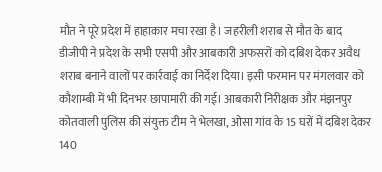मौत ने पूरे प्रदेश में हाहाकार मचा रखा है। जहरीली शराब से मौत के बाद डीजीपी ने प्रदेश के सभी एसपी और आबकारी अफसरों को दबिश देकर अवैध शराब बनाने वालों पर कार्रवाई का निर्देश दिया। इसी फरमान पर मंगलवार को कौशाम्बी में भी दिनभर छापामारी की गई। आबकारी निरीक्षक और मंझनपुर कोतवाली पुलिस की संयुक्त टीम ने भेलखा, ओसा गांव के 15 घरों में दबिश देकर 140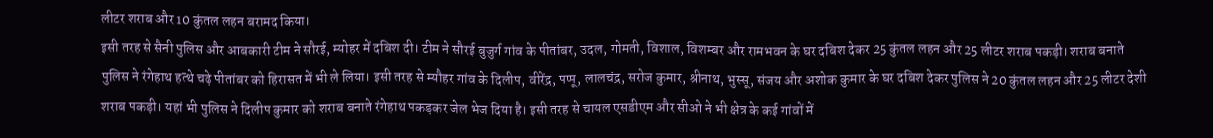लीटर शराब और 10 कुंतल लहन बरामद किया।
इसी तरह से सैनी पुलिस और आबकारी टीम ने सौरई, म्योहर में दबिश दी। टीम ने सौरई बुजुर्ग गांव के पीतांबर, उदल, गोमती, विशाल, विशम्बर और रामभवन के घर दबिश देकर 25 कुंतल लहन और 25 लीटर शराब पकड़ी। शराब बनाते पुलिस ने रंगेहाथ हत्थे चढ़े पीतांबर को हिरासत में भी ले लिया। इसी तरह से म्यौहर गांव के दिलीप, वीरेंद्र, पप्पू, लालचंद्र, सरोज कुमार, श्रीनाथ, भुस्सू, संजय और अशोक कुमार के घर दबिश देकर पुलिस ने 20 कुंतल लहन और 25 लीटर देशी शराब पकड़ी। यहां भी पुलिस ने दिलीप कुमार को शराब बनाते रंगेहाथ पकड़कर जेल भेज दिया है। इसी तरह से चायल एसडीएम और सीओ ने भी क्षेत्र के कई गांवों में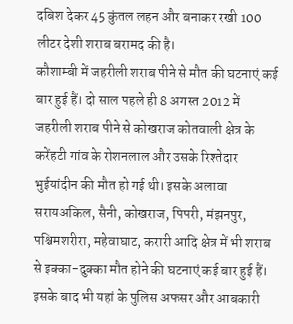दबिश देकर 45 कुंतल लहन और बनाकर रखी 100 लीटर देशी शराब बरामद की है।
कौशाम्बी में जहरीली शराब पीने से मौत की घटनाएं कई बार हुई हैं। दो साल पहले ही 8 अगस्त 2012 में जहरीली शराब पीने से कोखराज कोतवाली क्षेत्र के करेंहटी गांव के रोशनलाल और उसके रिश्तेदार भुईयांदीन की मौत हो गई थी। इसके अलावा सरायअकिल, सैनी, कोखराज, पिपरी, मंझनपुर, पश्चिमशरीरा, महेवाघाट, करारी आदि क्षेत्र में भी शराब से इक्का-दुक्का मौत होने की घटनाएं कई बार हुई हैं। इसके बाद भी यहां के पुलिस अफसर और आबकारी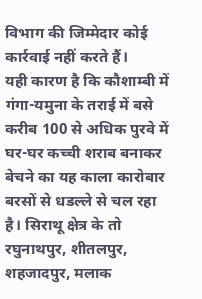विभाग की जिम्मेदार कोई कार्रवाई नहीं करते हैं।
यही कारण है कि कौशाम्बी में गंगा-यमुना के तराई में बसे करीब 100 से अधिक पुरवे में घर-घर कच्ची शराब बनाकर बेचने का यह काला कारोबार बरसों से धडल्ले से चल रहा है। सिराथू क्षेत्र के तो रघुनाथपुर, शीतलपुर, शहजादपुर, मलाक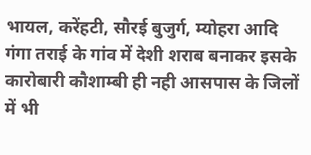भायल, करेंहटी, सौरई बुजुर्ग, म्योहरा आदि गंगा तराई के गांव में देशी शराब बनाकर इसके कारोबारी कौशाम्बी ही नही आसपास के जिलों में भी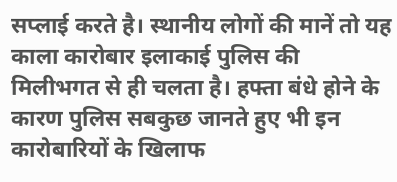सप्लाई करते है। स्थानीय लोगों की मानें तो यह काला कारोबार इलाकाई पुलिस की मिलीभगत से ही चलता है। हफ्ता बंधे होने के कारण पुलिस सबकुछ जानते हुए भी इन कारोबारियों के खिलाफ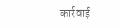कार्रवाई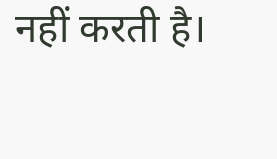नहीं करती है।